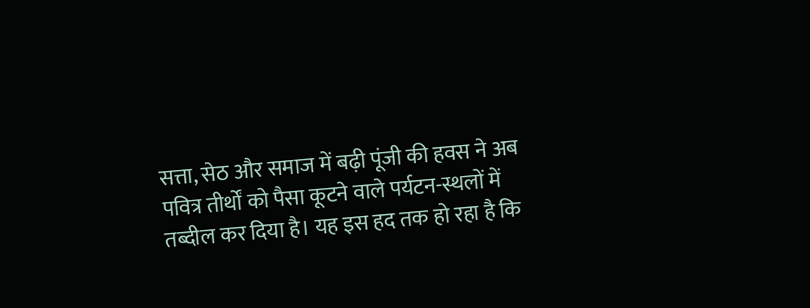सत्ता, सेठ और समाज में बढ़ी पूंजी की हवस ने अब पवित्र तीर्थों को पैसा कूटने वाले पर्यटन-स्थलों में तब्दील कर दिया है। यह इस हद तक हो रहा है कि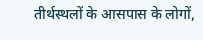तीर्थस्थलों के आसपास के लोगों,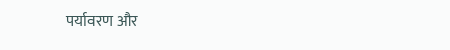पर्यावरण और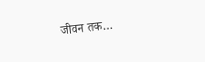जीवन तक…